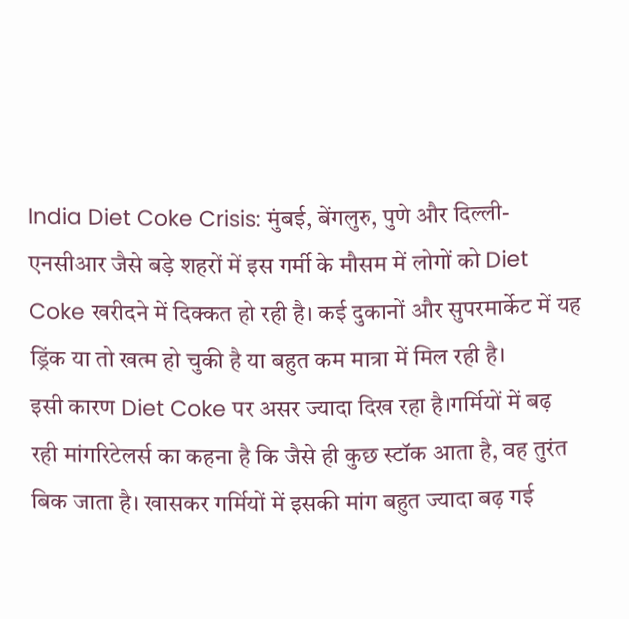India Diet Coke Crisis: मुंबई, बेंगलुरु, पुणे और दिल्ली-एनसीआर जैसे बड़े शहरों में इस गर्मी के मौसम में लोगों को Diet Coke खरीदने में दिक्कत हो रही है। कई दुकानों और सुपरमार्केट में यह ड्रिंक या तो खत्म हो चुकी है या बहुत कम मात्रा में मिल रही है।
इसी कारण Diet Coke पर असर ज्यादा दिख रहा है।गर्मियों में बढ़ रही मांगरिटेलर्स का कहना है कि जैसे ही कुछ स्टॉक आता है, वह तुरंत बिक जाता है। खासकर गर्मियों में इसकी मांग बहुत ज्यादा बढ़ गई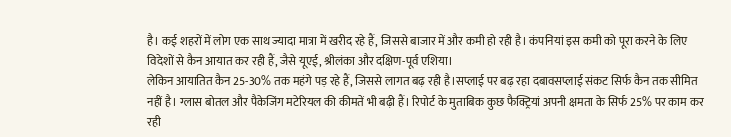है। कई शहरों में लोग एक साथ ज्यादा मात्रा में खरीद रहे हैं, जिससे बाजार में और कमी हो रही है। कंपनियां इस कमी को पूरा करने के लिए विदेशों से कैन आयात कर रही हैं, जैसे यूएई, श्रीलंका और दक्षिण-पूर्व एशिया।
लेकिन आयातित कैन 25-30% तक महंगे पड़ रहे हैं, जिससे लागत बढ़ रही है।सप्लाई पर बढ़ रहा दबावसप्लाई संकट सिर्फ कैन तक सीमित नहीं है। ग्लास बोतल और पैकेजिंग मटेरियल की कीमतें भी बढ़ी हैं। रिपोर्ट के मुताबिक कुछ फैक्ट्रियां अपनी क्षमता के सिर्फ 25% पर काम कर रही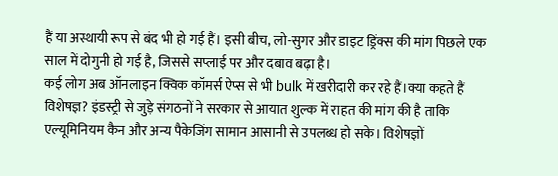हैं या अस्थायी रूप से बंद भी हो गई हैं। इसी बीच, लो-सुगर और डाइट ड्रिंक्स की मांग पिछले एक साल में दोगुनी हो गई है, जिससे सप्लाई पर और दबाव बढ़ा है।
कई लोग अब ऑनलाइन क्विक कॉमर्स ऐप्स से भी bulk में खरीदारी कर रहे हैं।क्या कहते हैं विशेषज्ञ? इंडस्ट्री से जुड़े संगठनों ने सरकार से आयात शुल्क में राहत की मांग की है ताकि एल्यूमिनियम कैन और अन्य पैकेजिंग सामान आसानी से उपलब्ध हो सके। विशेषज्ञों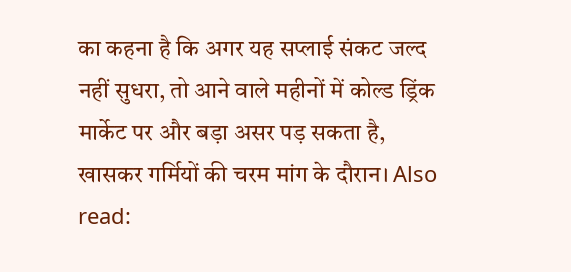का कहना है कि अगर यह सप्लाई संकट जल्द नहीं सुधरा, तो आने वाले महीनों में कोल्ड ड्रिंक मार्केट पर और बड़ा असर पड़ सकता है, खासकर गर्मियों की चरम मांग के दौरान। Also read: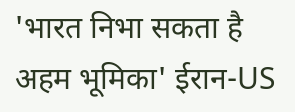'भारत निभा सकता है अहम भूमिका' ईरान-US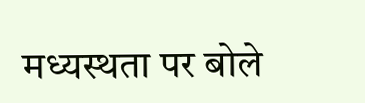मध्यस्थता पर बोले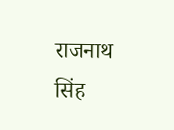राजनाथ सिंह